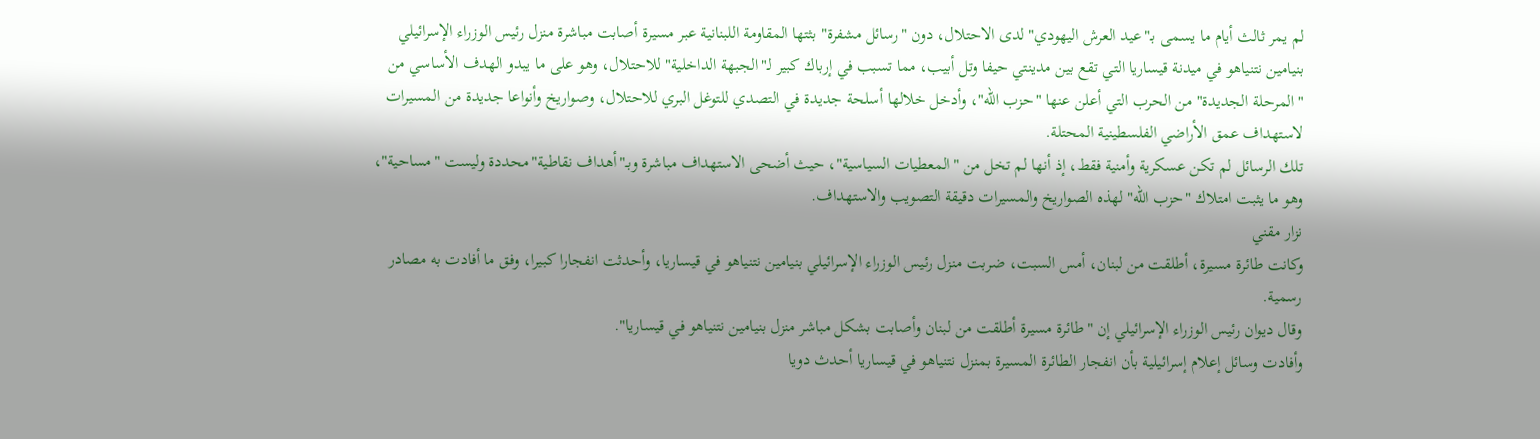لم يمر ثالث أيام ما يسمى بـ"عيد العرش اليهودي" لدى الاحتلال، دون "رسائل مشفرة" بثتها المقاومة اللبنانية عبر مسيرة أصابت مباشرة منزل رئيس الوزراء الإسرائيلي بنيامين نتنياهو في ميدنة قيساريا التي تقع بين مدينتي حيفا وتل أبيب، مما تسبب في إرباك كبير لـ"الجبهة الداخلية" للاحتلال، وهو على ما يبدو الهدف الأساسي من "المرحلة الجديدة" من الحرب التي أعلن عنها "حزب الله"، وأدخل خلالها أسلحة جديدة في التصدي للتوغل البري للاحتلال، وصواريخ وأنواعا جديدة من المسيرات لاستهداف عمق الأراضي الفلسطينية المحتلة.
تلك الرسائل لم تكن عسكرية وأمنية فقط، إذ أنها لم تخل من "المعطيات السياسية"، حيث أضحى الاستهداف مباشرة وبـ"أهداف نقاطية"محددة وليست "مساحية"، وهو ما يثبت امتلاك "حزب الله" لهذه الصواريخ والمسيرات دقيقة التصويب والاستهداف.
نزار مقني
وكانت طائرة مسيرة، أطلقت من لبنان، أمس السبت، ضربت منزل رئيس الوزراء الإسرائيلي بنيامين نتنياهو في قيساريا، وأحدثت انفجارا كبيرا، وفق ما أفادت به مصادر رسمية.
وقال ديوان رئيس الوزراء الإسرائيلي إن "طائرة مسيرة أطلقت من لبنان وأصابت بشكل مباشر منزل بنيامين نتنياهو في قيساريا".
وأفادت وسائل إعلام إسرائيلية بأن انفجار الطائرة المسيرة بمنزل نتنياهو في قيساريا أحدث دويا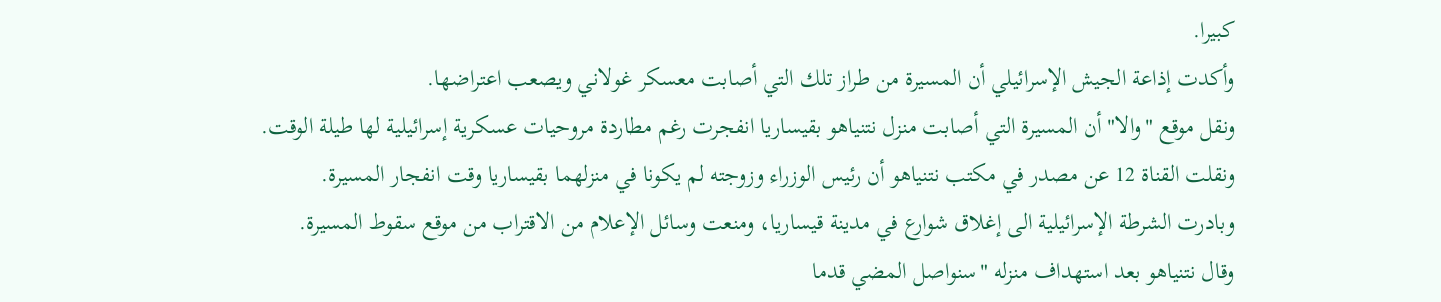كبيرا.
وأكدت إذاعة الجيش الإسرائيلي أن المسيرة من طراز تلك التي أصابت معسكر غولاني ويصعب اعتراضها.
ونقل موقع "والا" أن المسيرة التي أصابت منزل نتنياهو بقيساريا انفجرت رغم مطاردة مروحيات عسكرية إسرائيلية لها طيلة الوقت.
ونقلت القناة 12 عن مصدر في مكتب نتنياهو أن رئيس الوزراء وزوجته لم يكونا في منزلهما بقيساريا وقت انفجار المسيرة.
وبادرت الشرطة الإسرائيلية الى إغلاق شوارع في مدينة قيساريا، ومنعت وسائل الإعلام من الاقتراب من موقع سقوط المسيرة.
وقال نتنياهو بعد استهداف منزله "سنواصل المضي قدما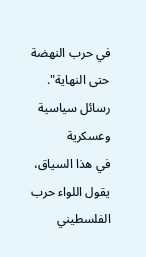في حرب النهضة حتى النهاية".
رسائل سياسية وعسكرية
في هذا السياق، يقول اللواء حرب الفلسطيني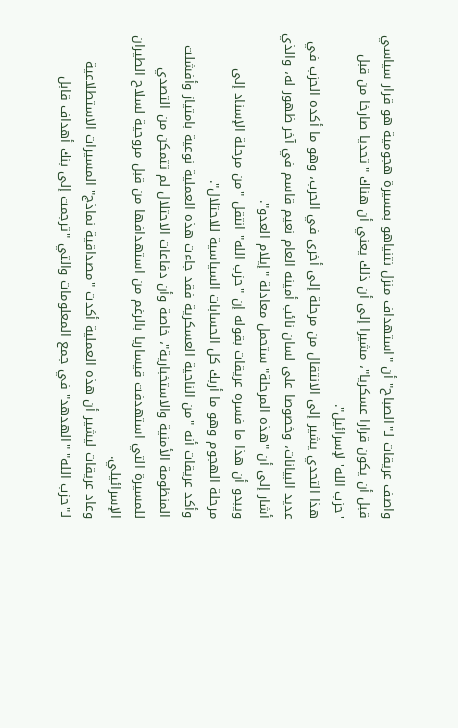واصف عريقات لـ"الصباح" أن "استهداف منزل نتنياهو بمسيرة هجومية هو قرار سياسي قبل أن يكون قرارا عسكريا"، مشيرا إلى أن ذلك يعني أن هناك "تحديا صارخا من قبل 'حزب الله' لإسرائيل".
هذا التحدي يشير إلى الانتقال من مرحلة إلى أخرى في الحرب، وهو ما أكده الحزب في عديد البيانات، وخصوصا على لسان نائب أمينه العام نعيم قاسم في آخر ظهور له، والذي أشار إلى أن "هذه المرحلة" ستحمل معادلة "إيلام العدو".
ويبدو أن هذا ما فسره عريقات بقوله إن "حزب الله" انتقل "من مرحلة الإسناد إلى مرحلة الهجوم وهو ما أربك كل الحسابات السياسية للاحتلال".
وأكد عريقات أنه "من الناحية العسكرية فقد جاءت هذه العملية نوعية بامتياز وأفشلت المنظومة الأمنية والاستخبارية"، خاصة وأن دفاعات الاحتلال لم تتمكن من التصدي للمسيرة التي استهدفت قيساريا بالرغم من استهدافها من قبل مروحية لسلاح الطيران الإسرائيلي.
وعاد عريقات ليشير أن هذه العملية أكدت "مصداقية نماذج" المسيرات الاستطلاعية لـ"حزب الله" "الهدهد" في جمع المعلومات والتي "ترجمت إلى بنك أهداف قابل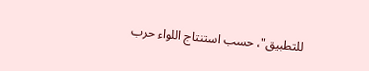للتطبيق"، حسب استنتاج اللواء حرب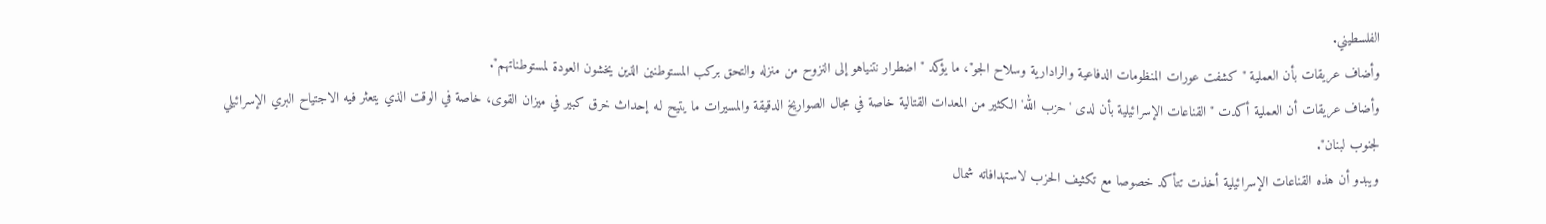الفلسطيني.
وأضاف عريقات بأن العملية "كشفت عورات المنظومات الدفاعية والرادارية وسلاح الجو"، ما يؤكد "اضطرار نتنياهو إلى النزوح من منزله والتحق بركب المستوطنين الذين يخشون العودة لمستوطناتهم".
وأضاف عريقات أن العملية أكدت "القناعات الإسرائيلية بأن لدى 'حزب الله' الكثير من المعدات القتالية خاصة في مجال الصواريخ الدقيقة والمسيرات ما يتيح لـه إحداث خرق كبير في ميزان القوى، خاصة في الوقت الذي يتعثر فيه الاجتياح البري الإسرائيلي لجنوب لبنان".
ويبدو أن هذه القناعات الإسرائيلية أخذت تتأكد خصوصا مع تكثيف الحزب لاستهدافاته شمال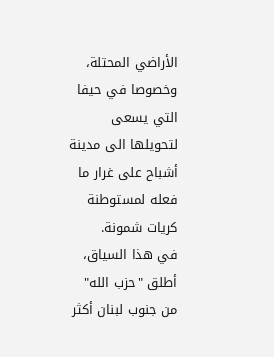الأراضي المحتلة، وخصوصا في حيفا التي يسعى لتحويلها الى مدينة أشباح على غرار ما فعله لمستوطنة كريات شمونة.
في هذا السياق، أطلق "حزب الله" من جنوب لبنان أكثر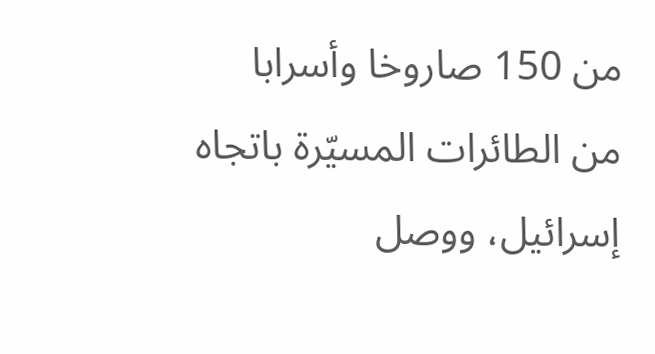من 150 صاروخا وأسرابا من الطائرات المسيّرة باتجاه إسرائيل، ووصل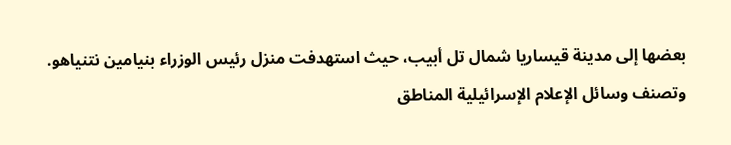بعضها إلى مدينة قيساريا شمال تل أبيب، حيث استهدفت منزل رئيس الوزراء بنيامين نتنياهو.
وتصنف وسائل الإعلام الإسرائيلية المناطق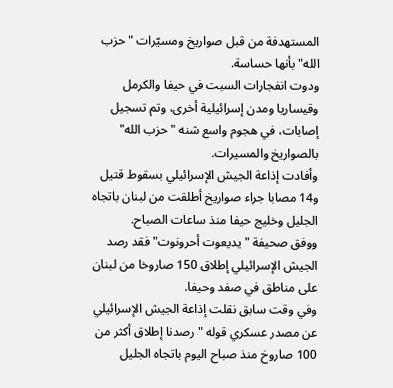المستهدفة من قبل صواريخ ومسيّرات "حزب الله" بأنها حساسة.
ودوت انفجارات السبت في حيفا والكرمل وقيساريا ومدن إسرائيلية أخرى، وتم تسجيل إصابات، في هجوم واسع شنه "حزب الله" بالصواريخ والمسيرات.
وأفادت إذاعة الجيش الإسرائيلي بسقوط قتيل و14 مصابا جراء صواريخ أطلقت من لبنان باتجاه الجليل وخليج حيفا منذ ساعات الصباح.
ووفق صحيفة "يديعوت أحرونوت" فقد رصد الجيش الإسرائيلي إطلاق 150 صاروخا من لبنان على مناطق في صفد وحيفا.
وفي وقت سابق نقلت إذاعة الجيش الإسرائيلي عن مصدر عسكري قوله "رصدنا إطلاق أكثر من 100 صاروخ منذ صباح اليوم باتجاه الجليل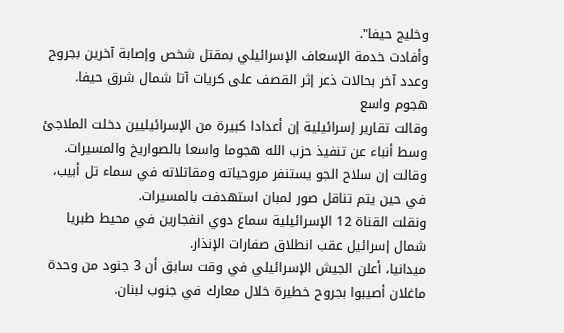وخليج حيفا".
وأفادت خدمة الإسعاف الإسرائيلي بمقتل شخص وإصابة آخرين بجروح وعدد آخر بحالات ذعر إثر القصف على كريات آتا شمال شرق حيفا.
هجوم واسع
وقالت تقارير إسرائيلية إن أعدادا كبيرة من الإسرائيليين دخلت الملاجئ وسط أنباء عن تنفيذ حزب الله هجوما واسعا بالصواريخ والمسيرات.
وقالت إن سلاح الجو يستنفر مروحياته ومقاتلاته في سماء تل أبيب، في حين يتم تناقل صور لمبان استهدفت بالمسيرات.
ونقلت القناة 12 الإسرائيلية سماع دوي انفجارين في محيط طبريا شمال إسرائيل عقب انطلاق صفارات الإنذار.
ميدانيا، أعلن الجيش الإسرائيلي في وقت سابق أن 3 جنود من وحدة ماغلان أصيبوا بجروح خطيرة خلال معارك في جنوب لبنان.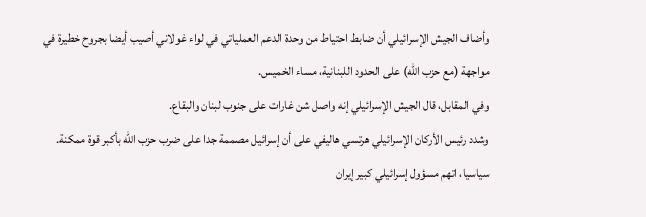وأضاف الجيش الإسرائيلي أن ضابط احتياط من وحدة الدعم العملياتي في لواء غولاني أصيب أيضا بجروح خطيرة في مواجهة (مع حزب الله) على الحدود اللبنانية، مساء الخميس.
وفي المقابل، قال الجيش الإسرائيلي إنه واصل شن غارات على جنوب لبنان والبقاع.
وشدد رئيس الأركان الإسرائيلي هرتسي هاليفي على أن إسرائيل مصممة جدا على ضرب حزب الله بأكبر قوة ممكنة.
سياسيا، اتهم مسؤول إسرائيلي كبير إيران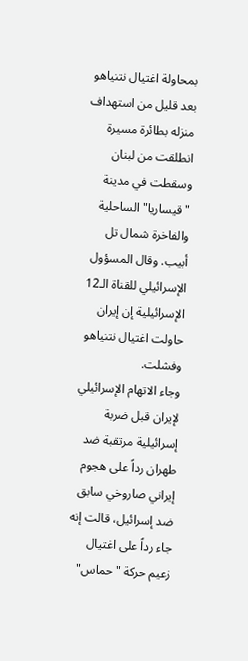بمحاولة اغتيال نتنياهو بعد قليل من استهداف منزله بطائرة مسيرة انطلقت من لبنان وسقطت في مدينة "قيساريا" الساحلية والفاخرة شمال تل أبيب. وقال المسؤول الإسرائيلي للقناة الـ12 الإسرائيلية إن إيران حاولت اغتيال نتنياهو وفشلت.
وجاء الاتهام الإسرائيلي لإيران قبل ضربة إسرائيلية مرتقبة ضد طهران رداً على هجوم إيراني صاروخي سابق ضد إسرائيل، قالت إنه جاء رداً على اغتيال زعيم حركة "حماس"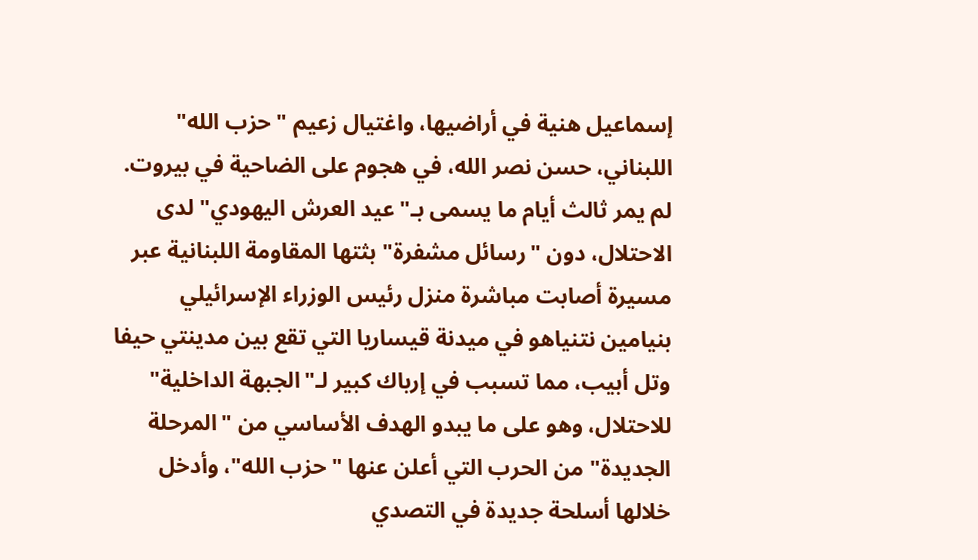إسماعيل هنية في أراضيها، واغتيال زعيم "حزب الله" اللبناني، حسن نصر الله، في هجوم على الضاحية في بيروت.
لم يمر ثالث أيام ما يسمى بـ"عيد العرش اليهودي" لدى الاحتلال، دون "رسائل مشفرة" بثتها المقاومة اللبنانية عبر مسيرة أصابت مباشرة منزل رئيس الوزراء الإسرائيلي بنيامين نتنياهو في ميدنة قيساريا التي تقع بين مدينتي حيفا وتل أبيب، مما تسبب في إرباك كبير لـ"الجبهة الداخلية" للاحتلال، وهو على ما يبدو الهدف الأساسي من "المرحلة الجديدة" من الحرب التي أعلن عنها "حزب الله"، وأدخل خلالها أسلحة جديدة في التصدي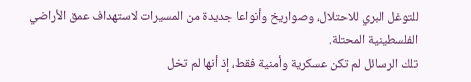للتوغل البري للاحتلال، وصواريخ وأنواعا جديدة من المسيرات لاستهداف عمق الأراضي الفلسطينية المحتلة.
تلك الرسائل لم تكن عسكرية وأمنية فقط، إذ أنها لم تخل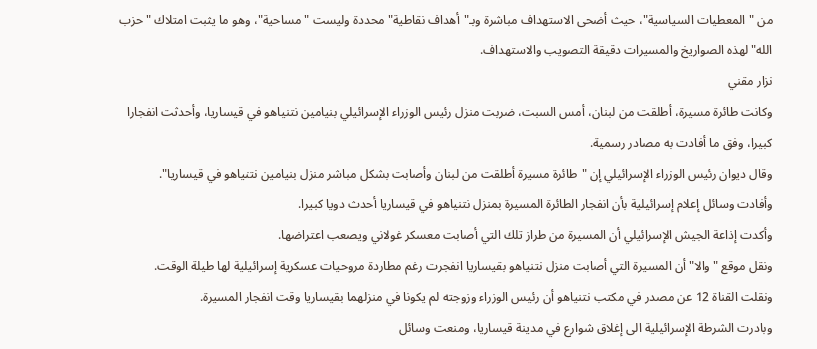من "المعطيات السياسية"، حيث أضحى الاستهداف مباشرة وبـ"أهداف نقاطية"محددة وليست "مساحية"، وهو ما يثبت امتلاك "حزب الله" لهذه الصواريخ والمسيرات دقيقة التصويب والاستهداف.
نزار مقني
وكانت طائرة مسيرة، أطلقت من لبنان، أمس السبت، ضربت منزل رئيس الوزراء الإسرائيلي بنيامين نتنياهو في قيساريا، وأحدثت انفجارا كبيرا، وفق ما أفادت به مصادر رسمية.
وقال ديوان رئيس الوزراء الإسرائيلي إن "طائرة مسيرة أطلقت من لبنان وأصابت بشكل مباشر منزل بنيامين نتنياهو في قيساريا".
وأفادت وسائل إعلام إسرائيلية بأن انفجار الطائرة المسيرة بمنزل نتنياهو في قيساريا أحدث دويا كبيرا.
وأكدت إذاعة الجيش الإسرائيلي أن المسيرة من طراز تلك التي أصابت معسكر غولاني ويصعب اعتراضها.
ونقل موقع "والا" أن المسيرة التي أصابت منزل نتنياهو بقيساريا انفجرت رغم مطاردة مروحيات عسكرية إسرائيلية لها طيلة الوقت.
ونقلت القناة 12 عن مصدر في مكتب نتنياهو أن رئيس الوزراء وزوجته لم يكونا في منزلهما بقيساريا وقت انفجار المسيرة.
وبادرت الشرطة الإسرائيلية الى إغلاق شوارع في مدينة قيساريا، ومنعت وسائل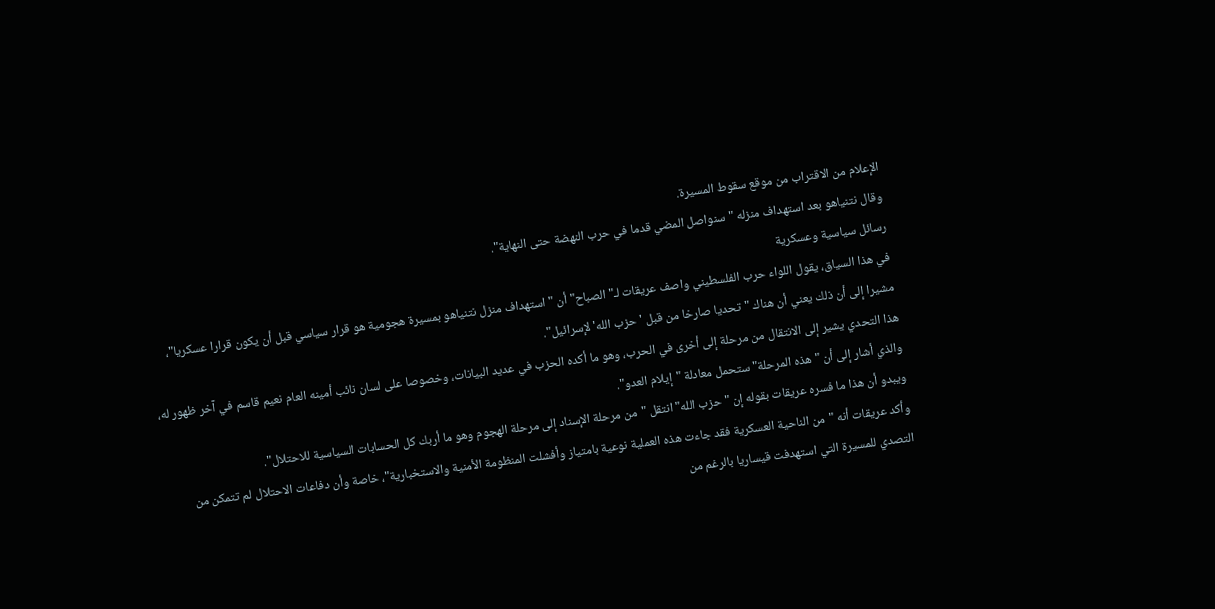الإعلام من الاقتراب من موقع سقوط المسيرة.
وقال نتنياهو بعد استهداف منزله "سنواصل المضي قدما في حرب النهضة حتى النهاية".
رسائل سياسية وعسكرية
في هذا السياق، يقول اللواء حرب الفلسطيني واصف عريقات لـ"الصباح" أن "استهداف منزل نتنياهو بمسيرة هجومية هو قرار سياسي قبل أن يكون قرارا عسكريا"، مشيرا إلى أن ذلك يعني أن هناك "تحديا صارخا من قبل 'حزب الله' لإسرائيل".
هذا التحدي يشير إلى الانتقال من مرحلة إلى أخرى في الحرب، وهو ما أكده الحزب في عديد البيانات، وخصوصا على لسان نائب أمينه العام نعيم قاسم في آخر ظهور له، والذي أشار إلى أن "هذه المرحلة" ستحمل معادلة "إيلام العدو".
ويبدو أن هذا ما فسره عريقات بقوله إن "حزب الله" انتقل "من مرحلة الإسناد إلى مرحلة الهجوم وهو ما أربك كل الحسابات السياسية للاحتلال".
وأكد عريقات أنه "من الناحية العسكرية فقد جاءت هذه العملية نوعية بامتياز وأفشلت المنظومة الأمنية والاستخبارية"، خاصة وأن دفاعات الاحتلال لم تتمكن من التصدي للمسيرة التي استهدفت قيساريا بالرغم من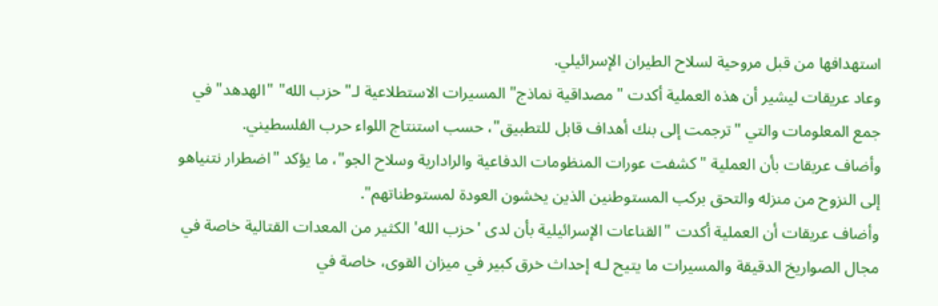استهدافها من قبل مروحية لسلاح الطيران الإسرائيلي.
وعاد عريقات ليشير أن هذه العملية أكدت "مصداقية نماذج" المسيرات الاستطلاعية لـ"حزب الله" "الهدهد" في جمع المعلومات والتي "ترجمت إلى بنك أهداف قابل للتطبيق"، حسب استنتاج اللواء حرب الفلسطيني.
وأضاف عريقات بأن العملية "كشفت عورات المنظومات الدفاعية والرادارية وسلاح الجو"، ما يؤكد "اضطرار نتنياهو إلى النزوح من منزله والتحق بركب المستوطنين الذين يخشون العودة لمستوطناتهم".
وأضاف عريقات أن العملية أكدت "القناعات الإسرائيلية بأن لدى 'حزب الله' الكثير من المعدات القتالية خاصة في مجال الصواريخ الدقيقة والمسيرات ما يتيح لـه إحداث خرق كبير في ميزان القوى، خاصة في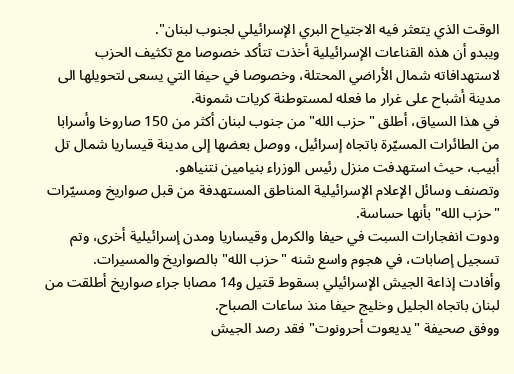الوقت الذي يتعثر فيه الاجتياح البري الإسرائيلي لجنوب لبنان".
ويبدو أن هذه القناعات الإسرائيلية أخذت تتأكد خصوصا مع تكثيف الحزب لاستهدافاته شمال الأراضي المحتلة، وخصوصا في حيفا التي يسعى لتحويلها الى مدينة أشباح على غرار ما فعله لمستوطنة كريات شمونة.
في هذا السياق، أطلق "حزب الله" من جنوب لبنان أكثر من 150 صاروخا وأسرابا من الطائرات المسيّرة باتجاه إسرائيل، ووصل بعضها إلى مدينة قيساريا شمال تل أبيب، حيث استهدفت منزل رئيس الوزراء بنيامين نتنياهو.
وتصنف وسائل الإعلام الإسرائيلية المناطق المستهدفة من قبل صواريخ ومسيّرات "حزب الله" بأنها حساسة.
ودوت انفجارات السبت في حيفا والكرمل وقيساريا ومدن إسرائيلية أخرى، وتم تسجيل إصابات، في هجوم واسع شنه "حزب الله" بالصواريخ والمسيرات.
وأفادت إذاعة الجيش الإسرائيلي بسقوط قتيل و14 مصابا جراء صواريخ أطلقت من لبنان باتجاه الجليل وخليج حيفا منذ ساعات الصباح.
ووفق صحيفة "يديعوت أحرونوت" فقد رصد الجيش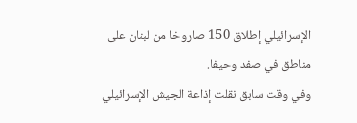الإسرائيلي إطلاق 150 صاروخا من لبنان على مناطق في صفد وحيفا.
وفي وقت سابق نقلت إذاعة الجيش الإسرائيلي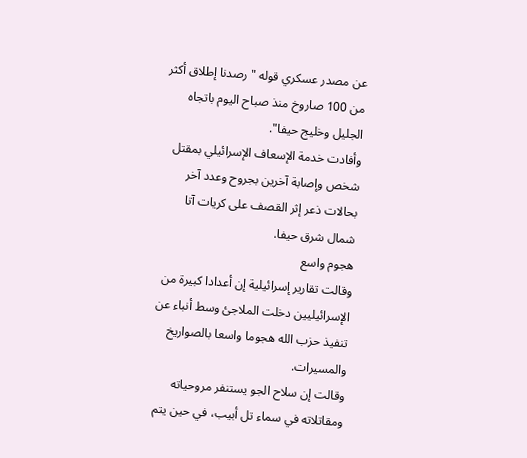عن مصدر عسكري قوله "رصدنا إطلاق أكثر من 100 صاروخ منذ صباح اليوم باتجاه الجليل وخليج حيفا".
وأفادت خدمة الإسعاف الإسرائيلي بمقتل شخص وإصابة آخرين بجروح وعدد آخر بحالات ذعر إثر القصف على كريات آتا شمال شرق حيفا.
هجوم واسع
وقالت تقارير إسرائيلية إن أعدادا كبيرة من الإسرائيليين دخلت الملاجئ وسط أنباء عن تنفيذ حزب الله هجوما واسعا بالصواريخ والمسيرات.
وقالت إن سلاح الجو يستنفر مروحياته ومقاتلاته في سماء تل أبيب، في حين يتم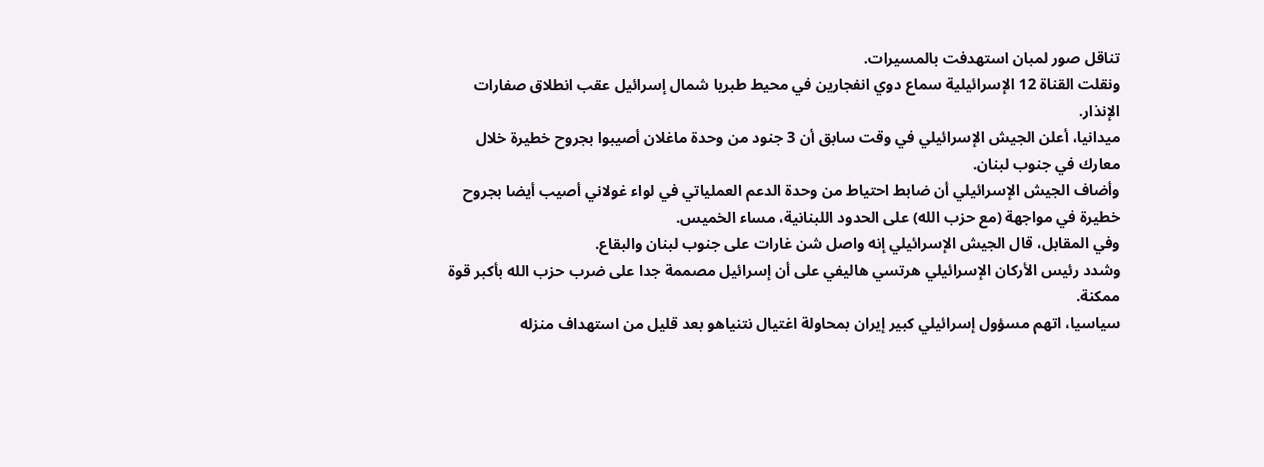تناقل صور لمبان استهدفت بالمسيرات.
ونقلت القناة 12 الإسرائيلية سماع دوي انفجارين في محيط طبريا شمال إسرائيل عقب انطلاق صفارات الإنذار.
ميدانيا، أعلن الجيش الإسرائيلي في وقت سابق أن 3 جنود من وحدة ماغلان أصيبوا بجروح خطيرة خلال معارك في جنوب لبنان.
وأضاف الجيش الإسرائيلي أن ضابط احتياط من وحدة الدعم العملياتي في لواء غولاني أصيب أيضا بجروح خطيرة في مواجهة (مع حزب الله) على الحدود اللبنانية، مساء الخميس.
وفي المقابل، قال الجيش الإسرائيلي إنه واصل شن غارات على جنوب لبنان والبقاع.
وشدد رئيس الأركان الإسرائيلي هرتسي هاليفي على أن إسرائيل مصممة جدا على ضرب حزب الله بأكبر قوة ممكنة.
سياسيا، اتهم مسؤول إسرائيلي كبير إيران بمحاولة اغتيال نتنياهو بعد قليل من استهداف منزله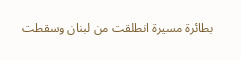بطائرة مسيرة انطلقت من لبنان وسقطت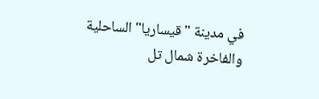في مدينة "قيساريا" الساحلية والفاخرة شمال تل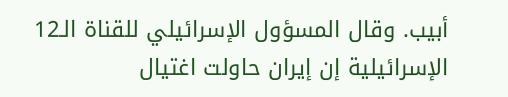أبيب. وقال المسؤول الإسرائيلي للقناة الـ12 الإسرائيلية إن إيران حاولت اغتيال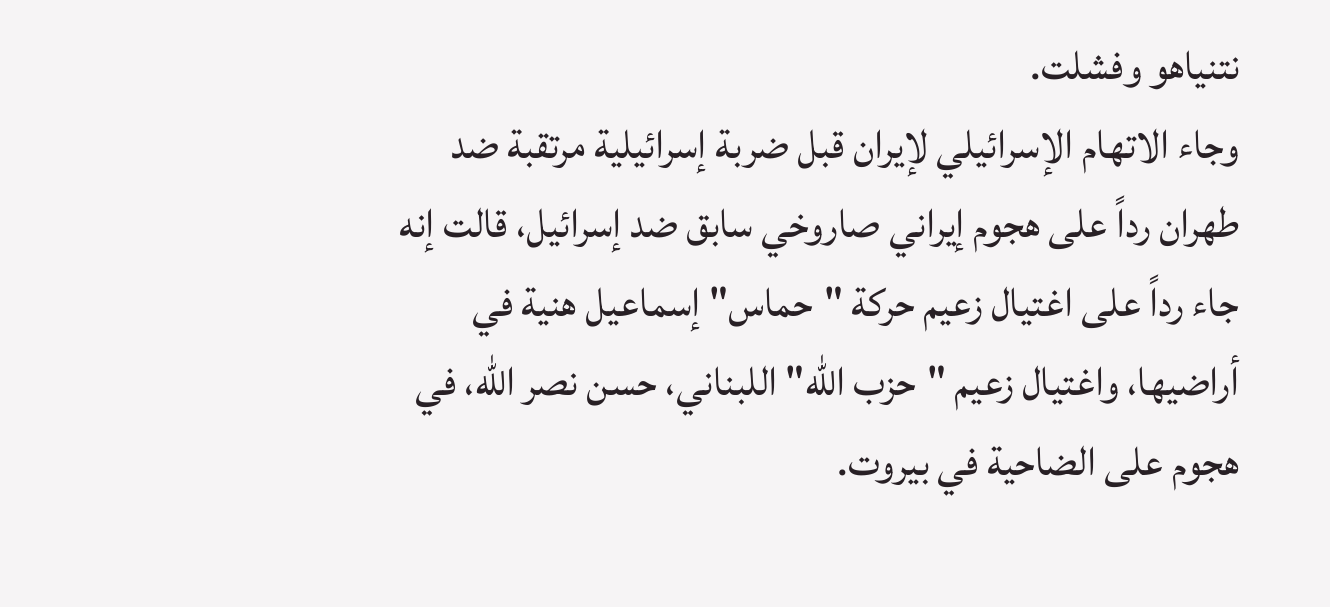نتنياهو وفشلت.
وجاء الاتهام الإسرائيلي لإيران قبل ضربة إسرائيلية مرتقبة ضد طهران رداً على هجوم إيراني صاروخي سابق ضد إسرائيل، قالت إنه جاء رداً على اغتيال زعيم حركة "حماس" إسماعيل هنية في أراضيها، واغتيال زعيم "حزب الله" اللبناني، حسن نصر الله، في هجوم على الضاحية في بيروت.